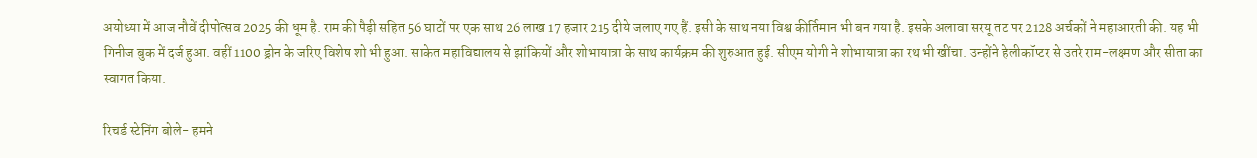अयोध्या में आज नौवें दीपोत्सव 2025 की धूम है. राम की पैड़ी सहित 56 घाटों पर एक साथ 26 लाख 17 हजार 215 दीये जलाए गए हैं. इसी के साथ नया विश्व कीर्तिमान भी बन गया है. इसके अलावा सरयू तट पर 2128 अर्चकों ने महाआरती की. यह भी गिनीज बुक में दर्ज हुआ. वहीं 1100 ड्रोन के जरिए विशेष शो भी हुआ. साकेत महाविद्यालय से झांकियों और शोभायात्रा के साथ कार्यक्रम की शुरुआत हुई. सीएम योगी ने शोभायात्रा का रथ भी खींचा. उन्होंने हेलीकॉप्टर से उतरे राम-लक्ष्मण और सीता का स्वागत किया.

रिचर्ड स्टेनिंग बोले- हमने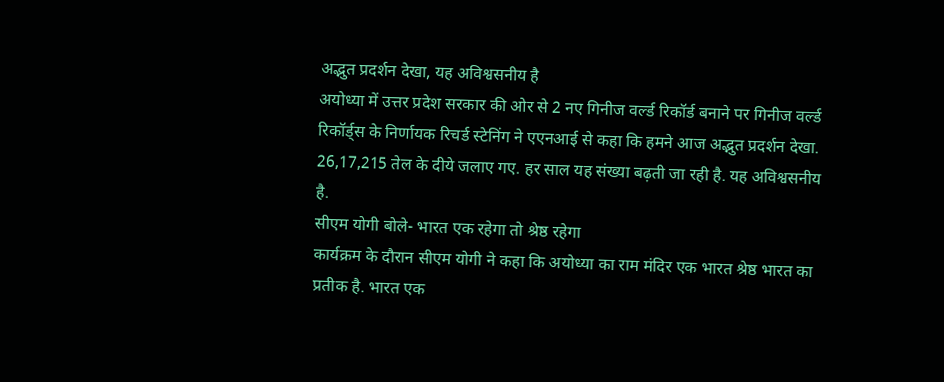अद्भुत प्रदर्शन देखा, यह अविश्वसनीय है
अयोध्या में उत्तर प्रदेश सरकार की ओर से 2 नए गिनीज वर्ल्ड रिकॉर्ड बनाने पर गिनीज वर्ल्ड रिकॉर्ड्स के निर्णायक रिचर्ड स्टेनिंग ने एएनआई से कहा कि हमने आज अद्भुत प्रदर्शन देखा. 26,17,215 तेल के दीये जलाए गए. हर साल यह संख्या बढ़ती जा रही है. यह अविश्वसनीय है.
सीएम योगी बोले- भारत एक रहेगा तो श्रेष्ठ रहेगा
कार्यक्रम के दौरान सीएम योगी ने कहा कि अयोध्या का राम मंदिर एक भारत श्रेष्ठ भारत का प्रतीक है. भारत एक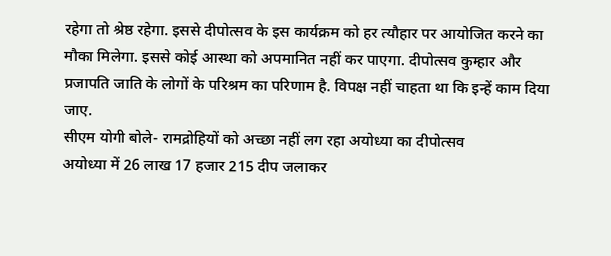रहेगा तो श्रेष्ठ रहेगा. इससे दीपोत्सव के इस कार्यक्रम को हर त्यौहार पर आयोजित करने का मौका मिलेगा. इससे कोई आस्था को अपमानित नहीं कर पाएगा. दीपोत्सव कुम्हार और प्रजापति जाति के लोगों के परिश्रम का परिणाम है. विपक्ष नहीं चाहता था कि इन्हें काम दिया जाए.
सीएम योगी बोले- रामद्रोहियों को अच्छा नहीं लग रहा अयोध्या का दीपोत्सव
अयोध्या में 26 लाख 17 हजार 215 दीप जलाकर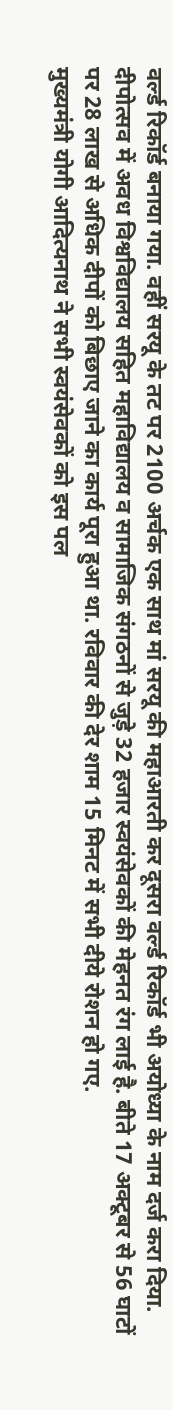वर्ल्ड रिकॉर्ड बनाया गया. वहीं सरयू के तट पर 2100 अर्चक एक साथ मां सरयू की महाआरती कर दूसरा वर्ल्ड रिकॉर्ड भी अयोध्या के नाम दर्ज करा दिया. दीपोत्सव में अवध विश्वविद्यालय सहित महाविद्यालय व सामाजिक संगठनों से जुड़े 32 हजार स्वयंसेवकों की मेहनत रंग लाई है. बीते 17 अक्टूबर से 56 घाटों पर 28 लाख से अधिक दीपों को बिछाए जाने का कार्य पूरा हुआ था. रविवार की देर शाम 15 मिनट में सभी दीये रोशन हो गए.
मुख्यमंत्री योगी आदित्यनाथ ने सभी स्वयंसेवकों को इस पल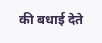की बधाई देते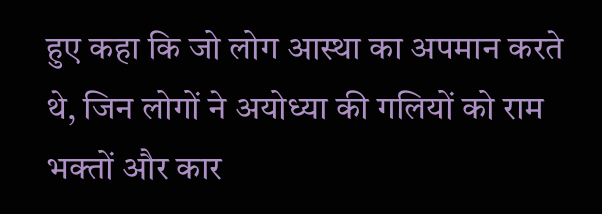हुए कहा कि जो लोग आस्था का अपमान करते थे, जिन लोगों ने अयोध्या की गलियों को राम भक्तों और कार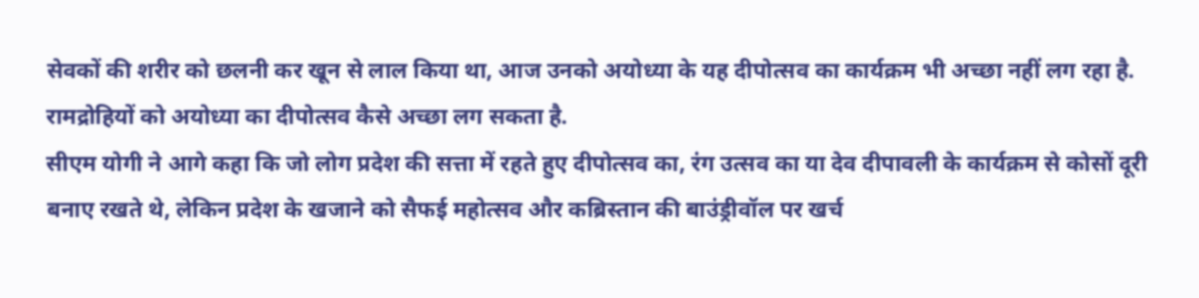सेवकों की शरीर को छलनी कर खून से लाल किया था, आज उनको अयोध्या के यह दीपोत्सव का कार्यक्रम भी अच्छा नहीं लग रहा है. रामद्रोहियों को अयोध्या का दीपोत्सव कैसे अच्छा लग सकता है.
सीएम योगी ने आगे कहा कि जो लोग प्रदेश की सत्ता में रहते हुए दीपोत्सव का, रंग उत्सव का या देव दीपावली के कार्यक्रम से कोसों दूरी बनाए रखते थे, लेकिन प्रदेश के खजाने को सैफई महोत्सव और कब्रिस्तान की बाउंड्रीवॉल पर खर्च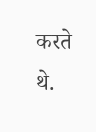करते थे.